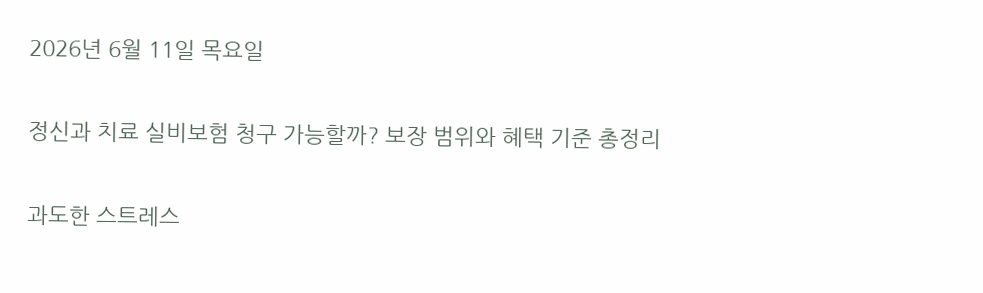2026년 6월 11일 목요일

정신과 치료 실비보험 청구 가능할까? 보장 범위와 혜택 기준 총정리

과도한 스트레스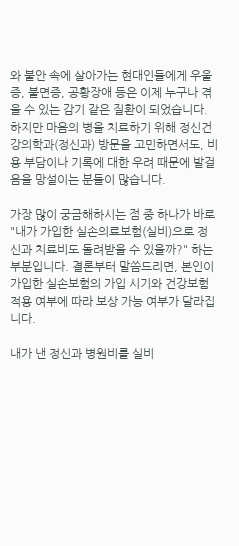와 불안 속에 살아가는 현대인들에게 우울증, 불면증, 공황장애 등은 이제 누구나 겪을 수 있는 감기 같은 질환이 되었습니다. 하지만 마음의 병을 치료하기 위해 정신건강의학과(정신과) 방문을 고민하면서도, 비용 부담이나 기록에 대한 우려 때문에 발걸음을 망설이는 분들이 많습니다.

가장 많이 궁금해하시는 점 중 하나가 바로 "내가 가입한 실손의료보험(실비)으로 정신과 치료비도 돌려받을 수 있을까?" 하는 부분입니다. 결론부터 말씀드리면, 본인이 가입한 실손보험의 가입 시기와 건강보험 적용 여부에 따라 보상 가능 여부가 달라집니다.

내가 낸 정신과 병원비를 실비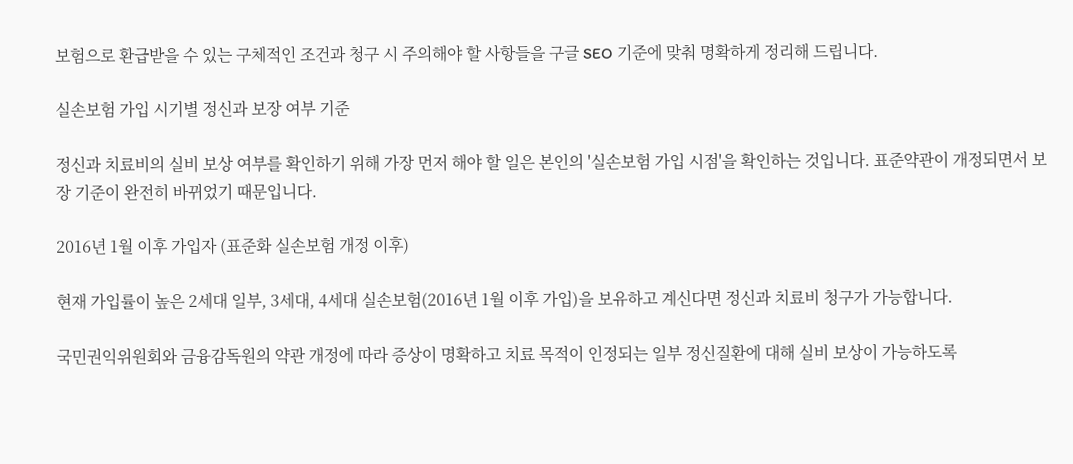보험으로 환급받을 수 있는 구체적인 조건과 청구 시 주의해야 할 사항들을 구글 SEO 기준에 맞춰 명확하게 정리해 드립니다.

실손보험 가입 시기별 정신과 보장 여부 기준

정신과 치료비의 실비 보상 여부를 확인하기 위해 가장 먼저 해야 할 일은 본인의 '실손보험 가입 시점'을 확인하는 것입니다. 표준약관이 개정되면서 보장 기준이 완전히 바뀌었기 때문입니다.

2016년 1월 이후 가입자 (표준화 실손보험 개정 이후)

현재 가입률이 높은 2세대 일부, 3세대, 4세대 실손보험(2016년 1월 이후 가입)을 보유하고 계신다면 정신과 치료비 청구가 가능합니다.

국민권익위원회와 금융감독원의 약관 개정에 따라 증상이 명확하고 치료 목적이 인정되는 일부 정신질환에 대해 실비 보상이 가능하도록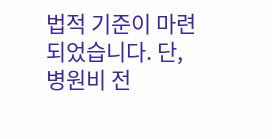법적 기준이 마련되었습니다. 단, 병원비 전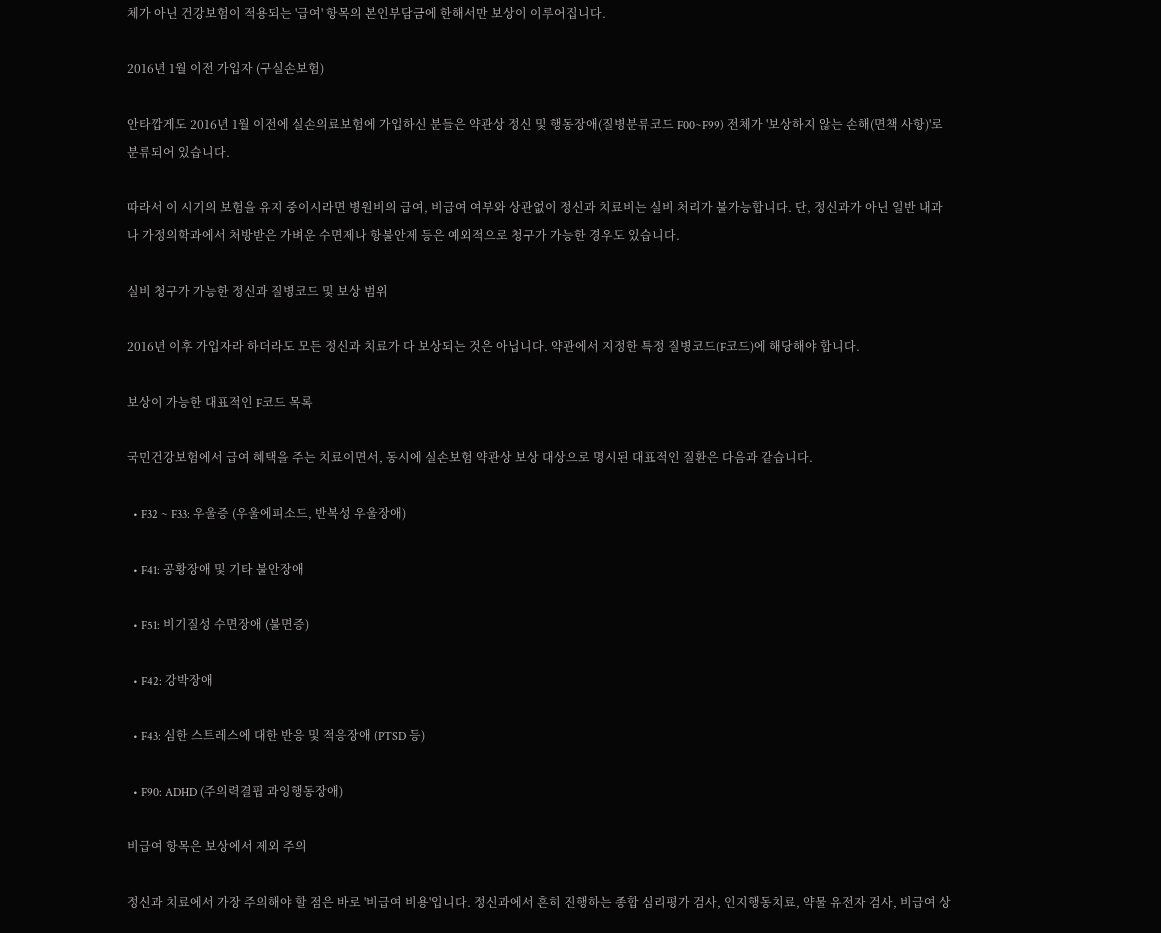체가 아닌 건강보험이 적용되는 '급여' 항목의 본인부담금에 한해서만 보상이 이루어집니다.

2016년 1월 이전 가입자 (구실손보험)

안타깝게도 2016년 1월 이전에 실손의료보험에 가입하신 분들은 약관상 정신 및 행동장애(질병분류코드 F00~F99) 전체가 '보상하지 않는 손해(면책 사항)'로 분류되어 있습니다.

따라서 이 시기의 보험을 유지 중이시라면 병원비의 급여, 비급여 여부와 상관없이 정신과 치료비는 실비 처리가 불가능합니다. 단, 정신과가 아닌 일반 내과나 가정의학과에서 처방받은 가벼운 수면제나 항불안제 등은 예외적으로 청구가 가능한 경우도 있습니다.

실비 청구가 가능한 정신과 질병코드 및 보상 범위

2016년 이후 가입자라 하더라도 모든 정신과 치료가 다 보상되는 것은 아닙니다. 약관에서 지정한 특정 질병코드(F코드)에 해당해야 합니다.

보상이 가능한 대표적인 F코드 목록

국민건강보험에서 급여 혜택을 주는 치료이면서, 동시에 실손보험 약관상 보상 대상으로 명시된 대표적인 질환은 다음과 같습니다.

  • F32 ~ F33: 우울증 (우울에피소드, 반복성 우울장애)

  • F41: 공황장애 및 기타 불안장애

  • F51: 비기질성 수면장애 (불면증)

  • F42: 강박장애

  • F43: 심한 스트레스에 대한 반응 및 적응장애 (PTSD 등)

  • F90: ADHD (주의력결핍 과잉행동장애)

비급여 항목은 보상에서 제외 주의

정신과 치료에서 가장 주의해야 할 점은 바로 '비급여 비용'입니다. 정신과에서 흔히 진행하는 종합 심리평가 검사, 인지행동치료, 약물 유전자 검사, 비급여 상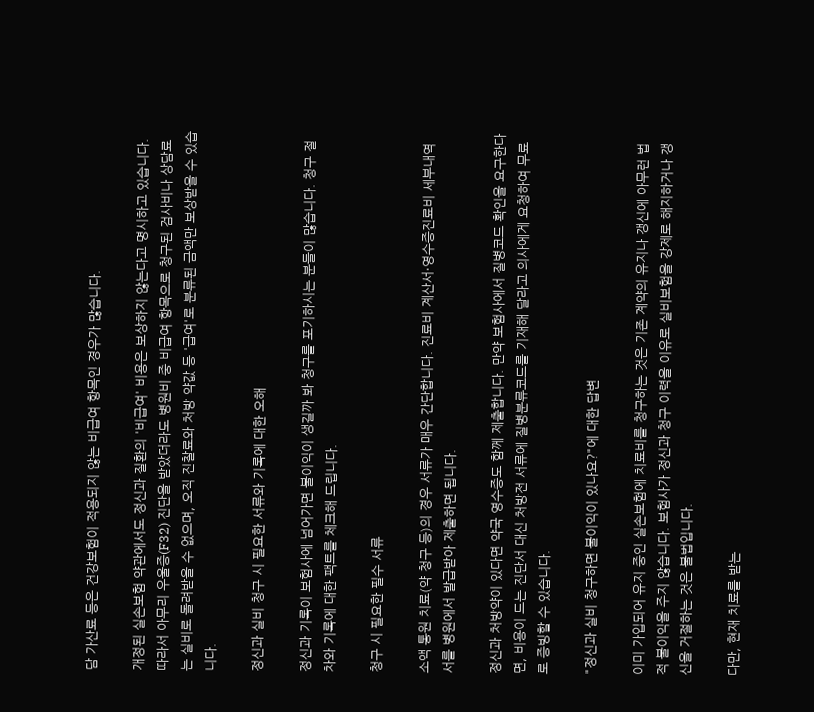담 가산료 등은 건강보험이 적용되지 않는 비급여 항목인 경우가 많습니다.

개정된 실손보험 약관에서도 정신과 질환의 '비급여' 비용은 보상하지 않는다고 명시하고 있습니다. 따라서 아무리 우울증(F32) 진단을 받았더라도 병원비 중 비급여 항목으로 청구된 검사비나 상담료는 실비로 돌려받을 수 없으며, 오직 진찰료와 처방 약값 등 '급여'로 분류된 금액만 보상받을 수 있습니다.

정신과 실비 청구 시 필요한 서류와 기록에 대한 오해

정신과 기록이 보험사에 넘어가면 불이익이 생길까 봐 청구를 포기하시는 분들이 많습니다. 청구 절차와 기록에 대한 팩트를 체크해 드립니다.

청구 시 필요한 필수 서류

소액 통원 치료(약 청구 등)의 경우 서류가 매우 간단합니다. 진료비 계산서·영수증진료비 세부내역서를 병원에서 발급받아 제출하면 됩니다.

정신과 처방약이 있다면 약국 영수증도 함께 제출합니다. 만약 보험사에서 질병코드 확인을 요구한다면, 비용이 드는 진단서 대신 처방전 서류에 질병분류코드를 기재해 달라고 의사에게 요청하여 무료로 증빙할 수 있습니다.

"정신과 실비 청구하면 불이익이 있나요?"에 대한 답변

이미 가입되어 유지 중인 실손보험에 치료비를 청구하는 것은 기존 계약의 유지나 갱신에 아무런 법적 불이익을 주지 않습니다. 보험사가 정신과 청구 이력을 이유로 실비보험을 강제로 해지하거나 갱신을 거절하는 것은 불법입니다.

다만, 현재 치료를 받는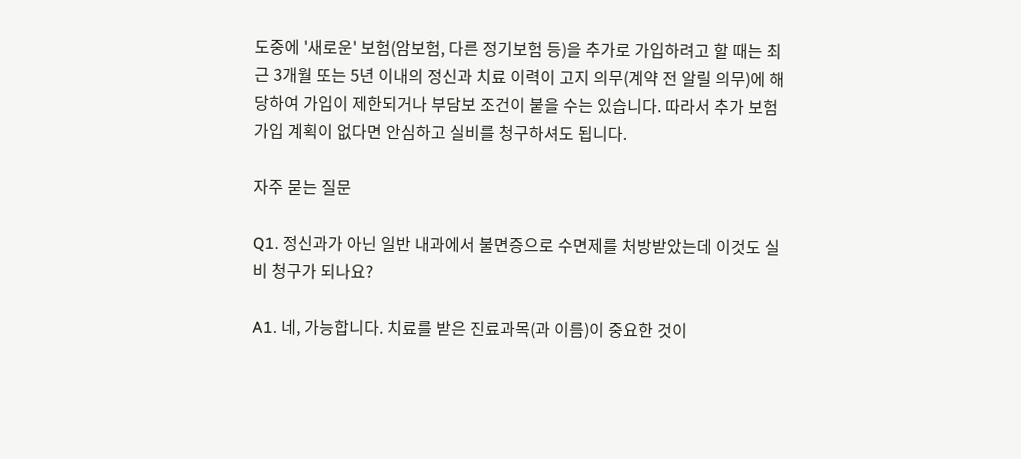도중에 '새로운' 보험(암보험, 다른 정기보험 등)을 추가로 가입하려고 할 때는 최근 3개월 또는 5년 이내의 정신과 치료 이력이 고지 의무(계약 전 알릴 의무)에 해당하여 가입이 제한되거나 부담보 조건이 붙을 수는 있습니다. 따라서 추가 보험 가입 계획이 없다면 안심하고 실비를 청구하셔도 됩니다.

자주 묻는 질문

Q1. 정신과가 아닌 일반 내과에서 불면증으로 수면제를 처방받았는데 이것도 실비 청구가 되나요?

A1. 네, 가능합니다. 치료를 받은 진료과목(과 이름)이 중요한 것이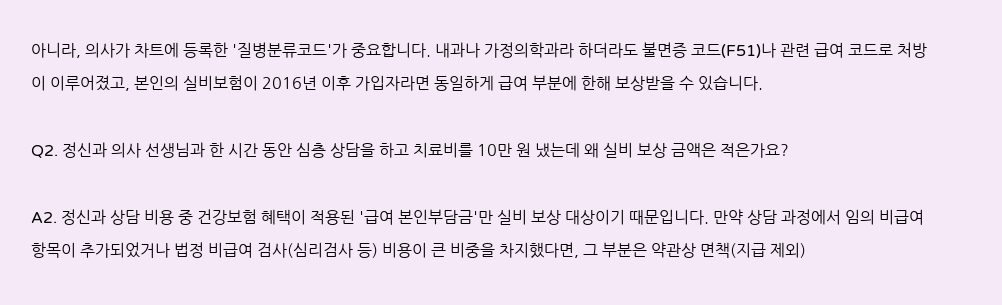아니라, 의사가 차트에 등록한 '질병분류코드'가 중요합니다. 내과나 가정의학과라 하더라도 불면증 코드(F51)나 관련 급여 코드로 처방이 이루어졌고, 본인의 실비보험이 2016년 이후 가입자라면 동일하게 급여 부분에 한해 보상받을 수 있습니다.

Q2. 정신과 의사 선생님과 한 시간 동안 심층 상담을 하고 치료비를 10만 원 냈는데 왜 실비 보상 금액은 적은가요?

A2. 정신과 상담 비용 중 건강보험 혜택이 적용된 '급여 본인부담금'만 실비 보상 대상이기 때문입니다. 만약 상담 과정에서 임의 비급여 항목이 추가되었거나 법정 비급여 검사(심리검사 등) 비용이 큰 비중을 차지했다면, 그 부분은 약관상 면책(지급 제외)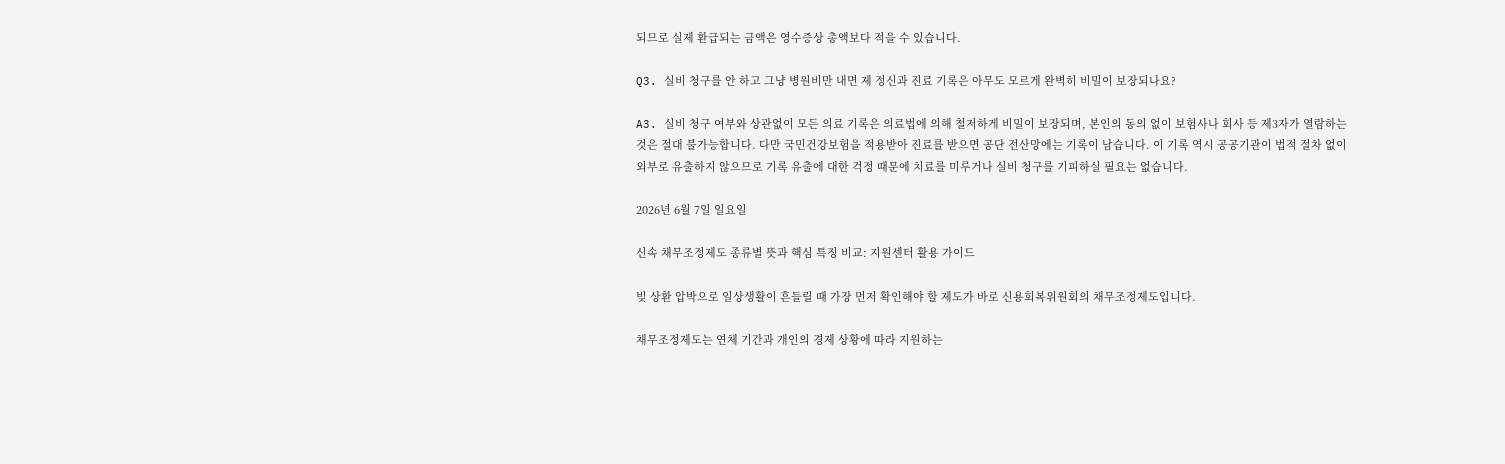되므로 실제 환급되는 금액은 영수증상 총액보다 적을 수 있습니다.

Q3. 실비 청구를 안 하고 그냥 병원비만 내면 제 정신과 진료 기록은 아무도 모르게 완벽히 비밀이 보장되나요?

A3. 실비 청구 여부와 상관없이 모든 의료 기록은 의료법에 의해 철저하게 비밀이 보장되며, 본인의 동의 없이 보험사나 회사 등 제3자가 열람하는 것은 절대 불가능합니다. 다만 국민건강보험을 적용받아 진료를 받으면 공단 전산망에는 기록이 남습니다. 이 기록 역시 공공기관이 법적 절차 없이 외부로 유출하지 않으므로 기록 유출에 대한 걱정 때문에 치료를 미루거나 실비 청구를 기피하실 필요는 없습니다.

2026년 6월 7일 일요일

신속 채무조정제도 종류별 뜻과 핵심 특징 비교: 지원센터 활용 가이드

빚 상환 압박으로 일상생활이 흔들릴 때 가장 먼저 확인해야 할 제도가 바로 신용회복위원회의 채무조정제도입니다.

채무조정제도는 연체 기간과 개인의 경제 상황에 따라 지원하는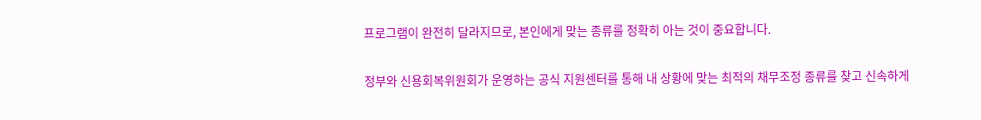프로그램이 완전히 달라지므로, 본인에게 맞는 종류를 정확히 아는 것이 중요합니다.

정부와 신용회복위원회가 운영하는 공식 지원센터를 통해 내 상황에 맞는 최적의 채무조정 종류를 찾고 신속하게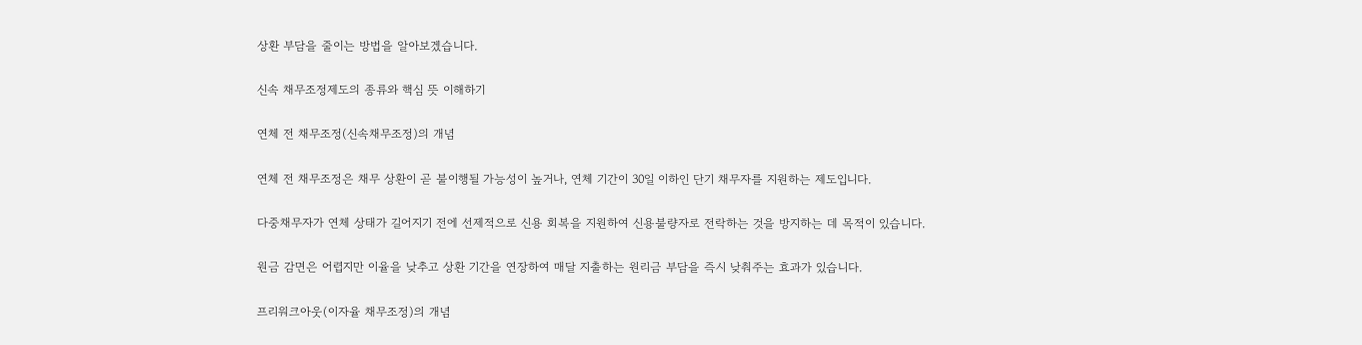상환 부담을 줄이는 방법을 알아보겠습니다.

신속 채무조정제도의 종류와 핵심 뜻 이해하기

연체 전 채무조정(신속채무조정)의 개념

연체 전 채무조정은 채무 상환이 곧 불이행될 가능성이 높거나, 연체 기간이 30일 이하인 단기 채무자를 지원하는 제도입니다.

다중채무자가 연체 상태가 길어지기 전에 선제적으로 신용 회복을 지원하여 신용불량자로 전락하는 것을 방지하는 데 목적이 있습니다.

원금 감면은 어렵지만 이율을 낮추고 상환 기간을 연장하여 매달 지출하는 원리금 부담을 즉시 낮춰주는 효과가 있습니다.

프리워크아웃(이자율 채무조정)의 개념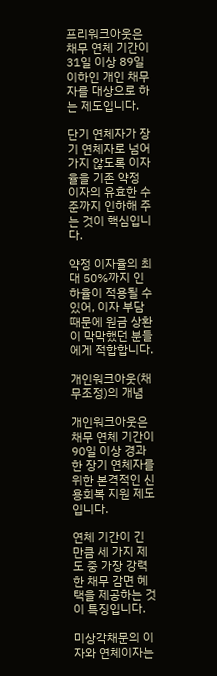프리워크아웃은 채무 연체 기간이 31일 이상 89일 이하인 개인 채무자를 대상으로 하는 제도입니다.

단기 연체자가 장기 연체자로 넘어가지 않도록 이자율을 기존 약정 이자의 유효한 수준까지 인하해 주는 것이 핵심입니다.

약정 이자율의 최대 50%까지 인하율이 적용될 수 있어, 이자 부담 때문에 원금 상환이 막막했던 분들에게 적합합니다.

개인워크아웃(채무조정)의 개념

개인워크아웃은 채무 연체 기간이 90일 이상 경과한 장기 연체자를 위한 본격적인 신용회복 지원 제도입니다.

연체 기간이 긴 만큼 세 가지 제도 중 가장 강력한 채무 감면 혜택을 제공하는 것이 특징입니다.

미상각채문의 이자와 연체이자는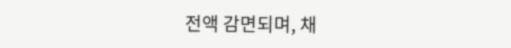전액 감면되며, 채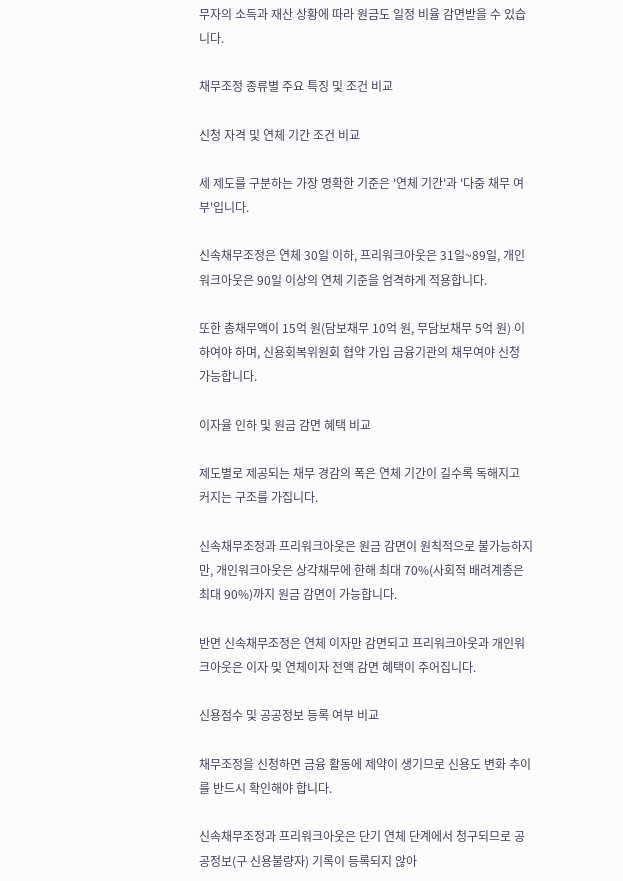무자의 소득과 재산 상황에 따라 원금도 일정 비율 감면받을 수 있습니다.

채무조정 종류별 주요 특징 및 조건 비교

신청 자격 및 연체 기간 조건 비교

세 제도를 구분하는 가장 명확한 기준은 '연체 기간'과 '다중 채무 여부'입니다.

신속채무조정은 연체 30일 이하, 프리워크아웃은 31일~89일, 개인워크아웃은 90일 이상의 연체 기준을 엄격하게 적용합니다.

또한 총채무액이 15억 원(담보채무 10억 원, 무담보채무 5억 원) 이하여야 하며, 신용회복위원회 협약 가입 금융기관의 채무여야 신청 가능합니다.

이자율 인하 및 원금 감면 혜택 비교

제도별로 제공되는 채무 경감의 폭은 연체 기간이 길수록 독해지고 커지는 구조를 가집니다.

신속채무조정과 프리워크아웃은 원금 감면이 원칙적으로 불가능하지만, 개인워크아웃은 상각채무에 한해 최대 70%(사회적 배려계층은 최대 90%)까지 원금 감면이 가능합니다.

반면 신속채무조정은 연체 이자만 감면되고 프리워크아웃과 개인워크아웃은 이자 및 연체이자 전액 감면 혜택이 주어집니다.

신용점수 및 공공정보 등록 여부 비교

채무조정을 신청하면 금융 활동에 제약이 생기므로 신용도 변화 추이를 반드시 확인해야 합니다.

신속채무조정과 프리워크아웃은 단기 연체 단계에서 청구되므로 공공정보(구 신용불량자) 기록이 등록되지 않아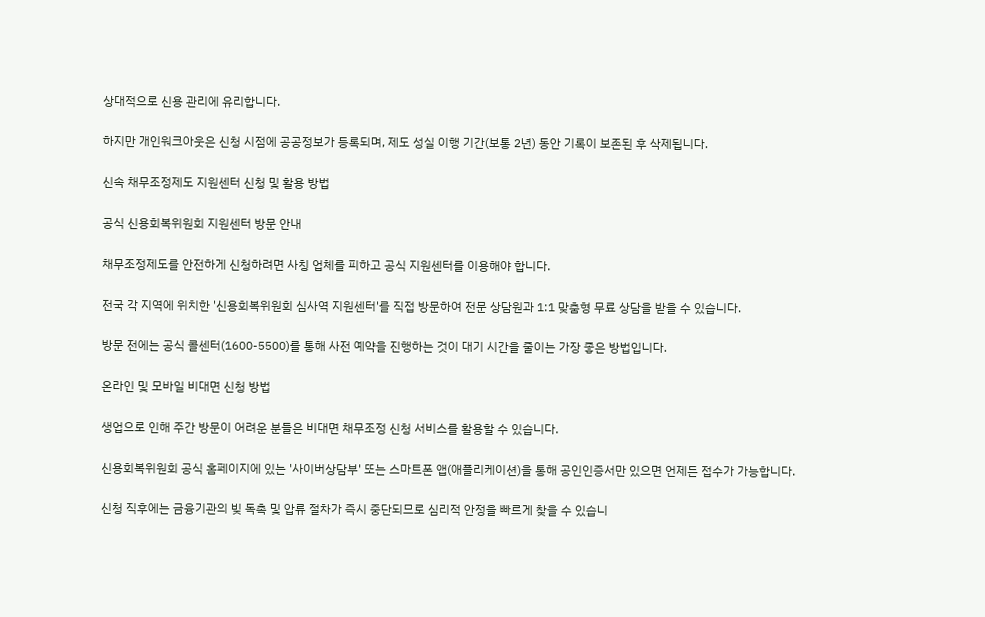상대적으로 신용 관리에 유리합니다.

하지만 개인워크아웃은 신청 시점에 공공정보가 등록되며, 제도 성실 이행 기간(보통 2년) 동안 기록이 보존된 후 삭제됩니다.

신속 채무조정제도 지원센터 신청 및 활용 방법

공식 신용회복위원회 지원센터 방문 안내

채무조정제도를 안전하게 신청하려면 사칭 업체를 피하고 공식 지원센터를 이용해야 합니다.

전국 각 지역에 위치한 '신용회복위원회 심사역 지원센터'를 직접 방문하여 전문 상담원과 1:1 맞춤형 무료 상담을 받을 수 있습니다.

방문 전에는 공식 콜센터(1600-5500)를 통해 사전 예약을 진행하는 것이 대기 시간을 줄이는 가장 좋은 방법입니다.

온라인 및 모바일 비대면 신청 방법

생업으로 인해 주간 방문이 어려운 분들은 비대면 채무조정 신청 서비스를 활용할 수 있습니다.

신용회복위원회 공식 홈페이지에 있는 '사이버상담부' 또는 스마트폰 앱(애플리케이션)을 통해 공인인증서만 있으면 언제든 접수가 가능합니다.

신청 직후에는 금융기관의 빚 독촉 및 압류 절차가 즉시 중단되므로 심리적 안정을 빠르게 찾을 수 있습니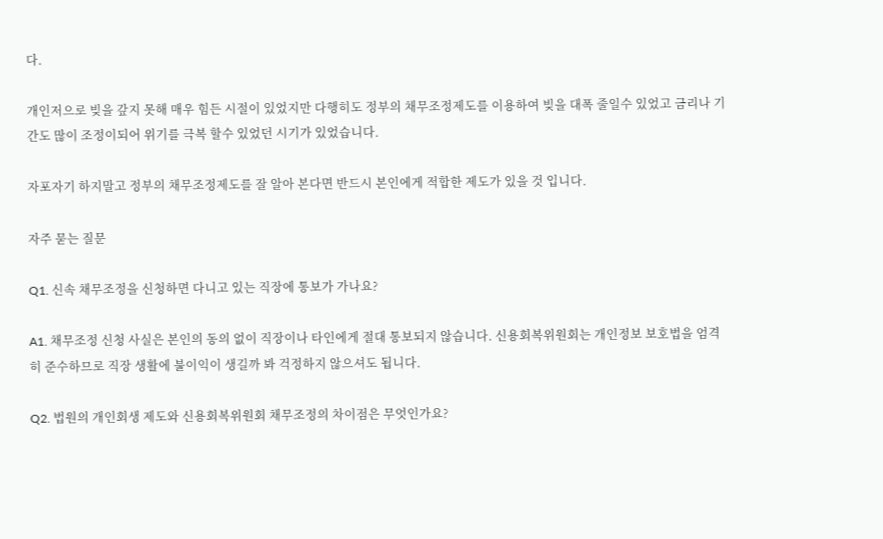다.

개인저으로 빚을 갚지 못해 매우 힘든 시절이 있었지만 다행히도 정부의 채무조정제도를 이용하여 빚을 대폭 줄일수 있었고 금리나 기간도 많이 조정이되어 위기를 극복 할수 있었던 시기가 있었습니다.

자포자기 하지말고 정부의 채무조정제도를 잘 알아 본다면 반드시 본인에게 적합한 제도가 있을 것 입니다.

자주 묻는 질문

Q1. 신속 채무조정을 신청하면 다니고 있는 직장에 통보가 가나요?

A1. 채무조정 신청 사실은 본인의 동의 없이 직장이나 타인에게 절대 통보되지 않습니다. 신용회복위원회는 개인정보 보호법을 엄격히 준수하므로 직장 생활에 불이익이 생길까 봐 걱정하지 않으셔도 됩니다.

Q2. 법원의 개인회생 제도와 신용회복위원회 채무조정의 차이점은 무엇인가요?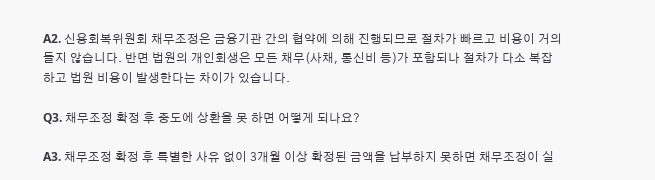A2. 신용회복위원회 채무조정은 금융기관 간의 협약에 의해 진행되므로 절차가 빠르고 비용이 거의 들지 않습니다. 반면 법원의 개인회생은 모든 채무(사채, 통신비 등)가 포함되나 절차가 다소 복잡하고 법원 비용이 발생한다는 차이가 있습니다.

Q3. 채무조정 확정 후 중도에 상환을 못 하면 어떻게 되나요?

A3. 채무조정 확정 후 특별한 사유 없이 3개월 이상 확정된 금액을 납부하지 못하면 채무조정이 실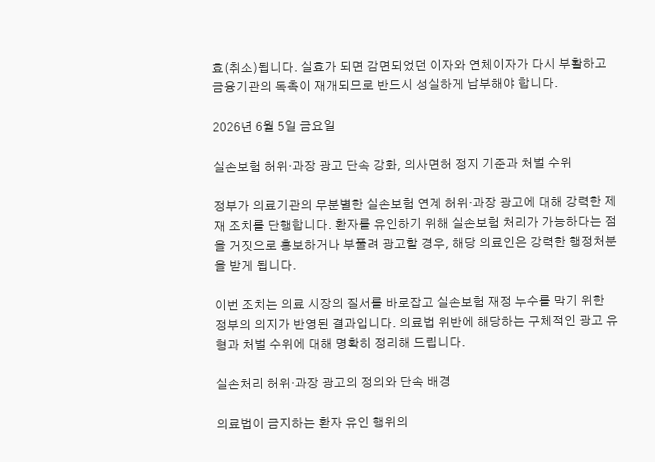효(취소)됩니다. 실효가 되면 감면되었던 이자와 연체이자가 다시 부활하고 금융기관의 독촉이 재개되므로 반드시 성실하게 납부해야 합니다.

2026년 6월 5일 금요일

실손보험 허위·과장 광고 단속 강화, 의사면허 정지 기준과 처벌 수위

정부가 의료기관의 무분별한 실손보험 연계 허위·과장 광고에 대해 강력한 제재 조치를 단행합니다. 환자를 유인하기 위해 실손보험 처리가 가능하다는 점을 거짓으로 홍보하거나 부풀려 광고할 경우, 해당 의료인은 강력한 행정처분을 받게 됩니다.

이번 조치는 의료 시장의 질서를 바로잡고 실손보험 재정 누수를 막기 위한 정부의 의지가 반영된 결과입니다. 의료법 위반에 해당하는 구체적인 광고 유형과 처벌 수위에 대해 명확히 정리해 드립니다.

실손처리 허위·과장 광고의 정의와 단속 배경

의료법이 금지하는 환자 유인 행위의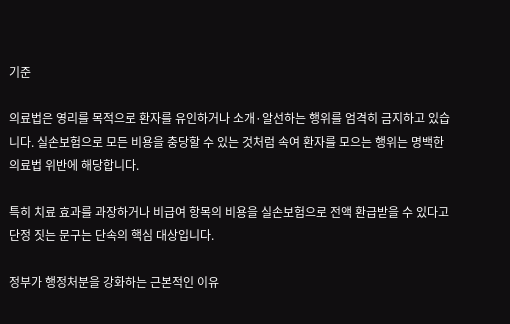기준

의료법은 영리를 목적으로 환자를 유인하거나 소개·알선하는 행위를 엄격히 금지하고 있습니다. 실손보험으로 모든 비용을 충당할 수 있는 것처럼 속여 환자를 모으는 행위는 명백한 의료법 위반에 해당합니다.

특히 치료 효과를 과장하거나 비급여 항목의 비용을 실손보험으로 전액 환급받을 수 있다고 단정 짓는 문구는 단속의 핵심 대상입니다.

정부가 행정처분을 강화하는 근본적인 이유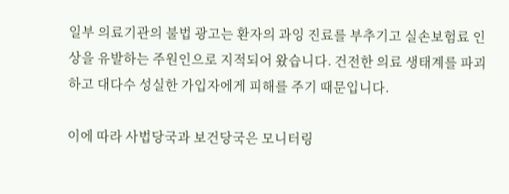일부 의료기관의 불법 광고는 환자의 과잉 진료를 부추기고 실손보험료 인상을 유발하는 주원인으로 지적되어 왔습니다. 건전한 의료 생태계를 파괴하고 대다수 성실한 가입자에게 피해를 주기 때문입니다.

이에 따라 사법당국과 보건당국은 모니터링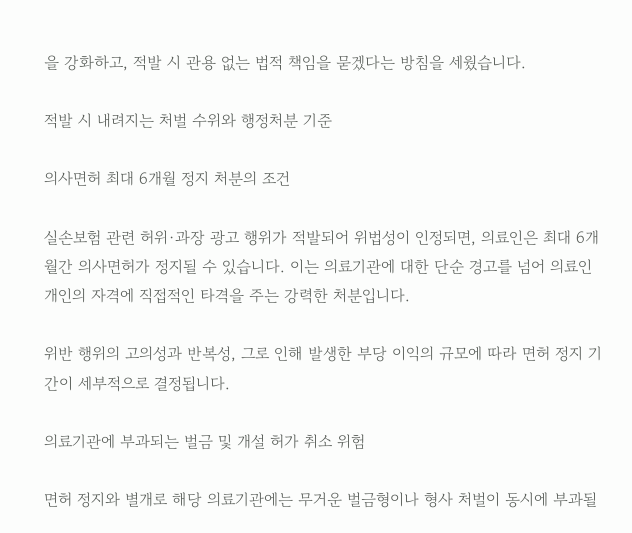을 강화하고, 적발 시 관용 없는 법적 책임을 묻겠다는 방침을 세웠습니다.

적발 시 내려지는 처벌 수위와 행정처분 기준

의사면허 최대 6개월 정지 처분의 조건

실손보험 관련 허위·과장 광고 행위가 적발되어 위법성이 인정되면, 의료인은 최대 6개월간 의사면허가 정지될 수 있습니다. 이는 의료기관에 대한 단순 경고를 넘어 의료인 개인의 자격에 직접적인 타격을 주는 강력한 처분입니다.

위반 행위의 고의성과 반복성, 그로 인해 발생한 부당 이익의 규모에 따라 면허 정지 기간이 세부적으로 결정됩니다.

의료기관에 부과되는 벌금 및 개설 허가 취소 위험

면허 정지와 별개로 해당 의료기관에는 무거운 벌금형이나 형사 처벌이 동시에 부과될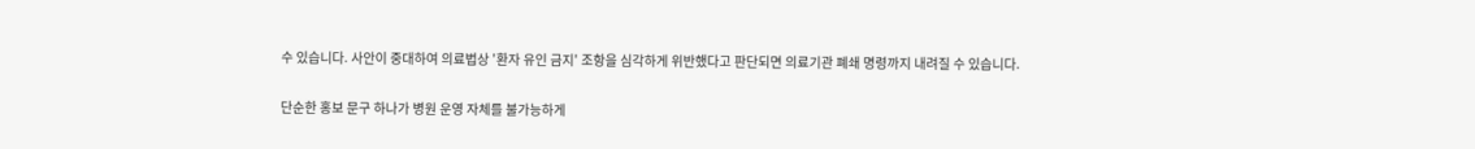수 있습니다. 사안이 중대하여 의료법상 '환자 유인 금지' 조항을 심각하게 위반했다고 판단되면 의료기관 폐쇄 명령까지 내려질 수 있습니다.

단순한 홍보 문구 하나가 병원 운영 자체를 불가능하게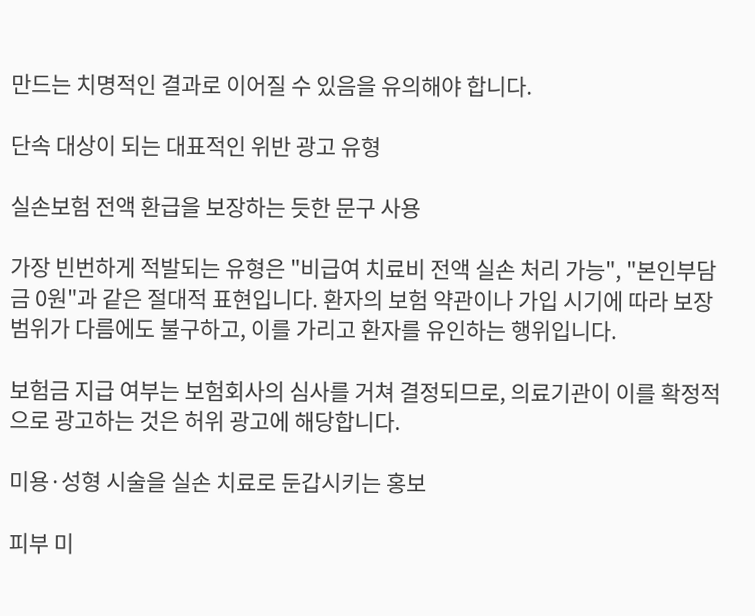만드는 치명적인 결과로 이어질 수 있음을 유의해야 합니다.

단속 대상이 되는 대표적인 위반 광고 유형

실손보험 전액 환급을 보장하는 듯한 문구 사용

가장 빈번하게 적발되는 유형은 "비급여 치료비 전액 실손 처리 가능", "본인부담금 0원"과 같은 절대적 표현입니다. 환자의 보험 약관이나 가입 시기에 따라 보장 범위가 다름에도 불구하고, 이를 가리고 환자를 유인하는 행위입니다.

보험금 지급 여부는 보험회사의 심사를 거쳐 결정되므로, 의료기관이 이를 확정적으로 광고하는 것은 허위 광고에 해당합니다.

미용·성형 시술을 실손 치료로 둔갑시키는 홍보

피부 미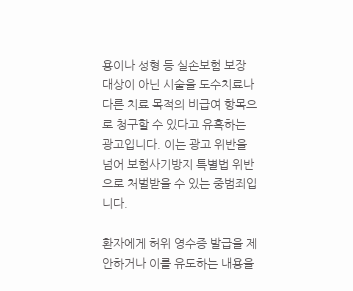용이나 성형 등 실손보험 보장 대상이 아닌 시술을 도수치료나 다른 치료 목적의 비급여 항목으로 청구할 수 있다고 유혹하는 광고입니다. 이는 광고 위반을 넘어 보험사기방지 특별법 위반으로 처벌받을 수 있는 중범죄입니다.

환자에게 허위 영수증 발급을 제안하거나 이를 유도하는 내용을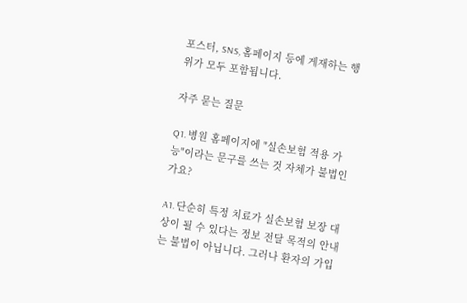포스터, SNS, 홈페이지 등에 게재하는 행위가 모두 포함됩니다.

자주 묻는 질문

Q1. 병원 홈페이지에 "실손보험 적용 가능"이라는 문구를 쓰는 것 자체가 불법인가요?

A1. 단순히 특정 치료가 실손보험 보장 대상이 될 수 있다는 정보 전달 목적의 안내는 불법이 아닙니다. 그러나 환자의 가입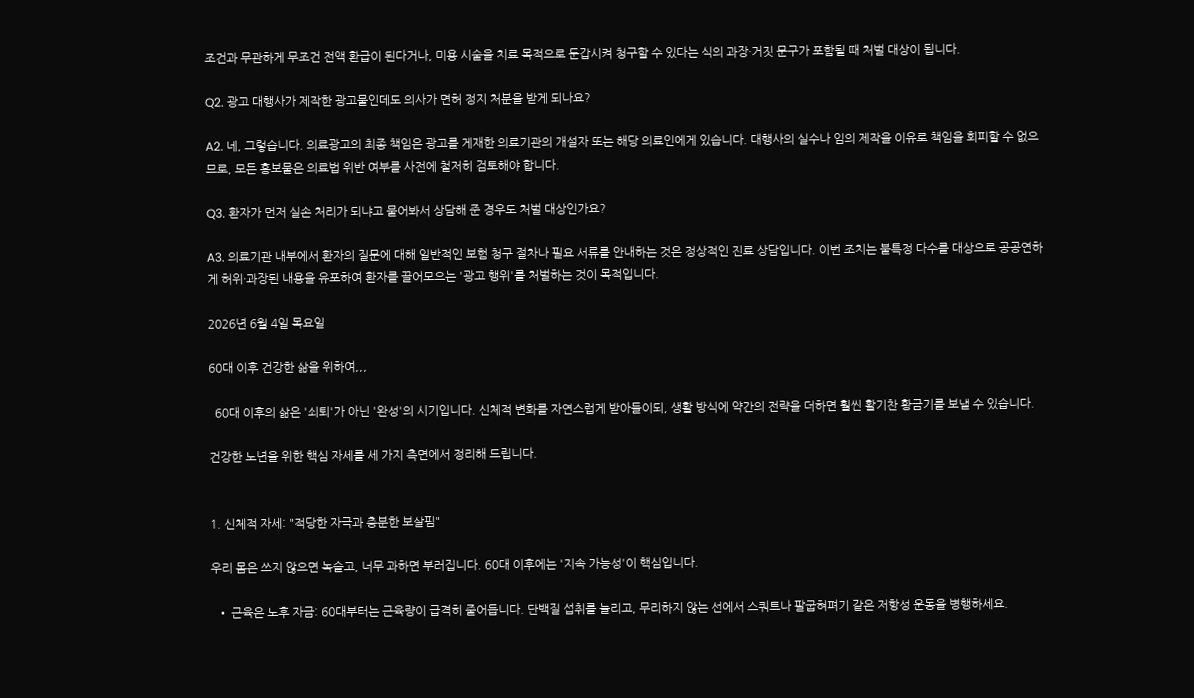조건과 무관하게 무조건 전액 환급이 된다거나, 미용 시술을 치료 목적으로 둔갑시켜 청구할 수 있다는 식의 과장·거짓 문구가 포함될 때 처벌 대상이 됩니다.

Q2. 광고 대행사가 제작한 광고물인데도 의사가 면허 정지 처분을 받게 되나요?

A2. 네, 그렇습니다. 의료광고의 최종 책임은 광고를 게재한 의료기관의 개설자 또는 해당 의료인에게 있습니다. 대행사의 실수나 임의 제작을 이유로 책임을 회피할 수 없으므로, 모든 홍보물은 의료법 위반 여부를 사전에 철저히 검토해야 합니다.

Q3. 환자가 먼저 실손 처리가 되냐고 물어봐서 상담해 준 경우도 처벌 대상인가요?

A3. 의료기관 내부에서 환자의 질문에 대해 일반적인 보험 청구 절차나 필요 서류를 안내하는 것은 정상적인 진료 상담입니다. 이번 조치는 불특정 다수를 대상으로 공공연하게 허위·과장된 내용을 유포하여 환자를 끌어모으는 '광고 행위'를 처벌하는 것이 목적입니다.

2026년 6월 4일 목요일

60대 이후 건강한 삶을 위하여,,,

  60대 이후의 삶은 '쇠퇴'가 아닌 '완성'의 시기입니다. 신체적 변화를 자연스럽게 받아들이되, 생활 방식에 약간의 전략을 더하면 훨씬 활기찬 황금기를 보낼 수 있습니다.

건강한 노년을 위한 핵심 자세를 세 가지 측면에서 정리해 드립니다.


1. 신체적 자세: "적당한 자극과 충분한 보살핌"

우리 몸은 쓰지 않으면 녹슬고, 너무 과하면 부러집니다. 60대 이후에는 '지속 가능성'이 핵심입니다.

  • 근육은 노후 자금: 60대부터는 근육량이 급격히 줄어듭니다. 단백질 섭취를 늘리고, 무리하지 않는 선에서 스쿼트나 팔굽혀펴기 같은 저항성 운동을 병행하세요.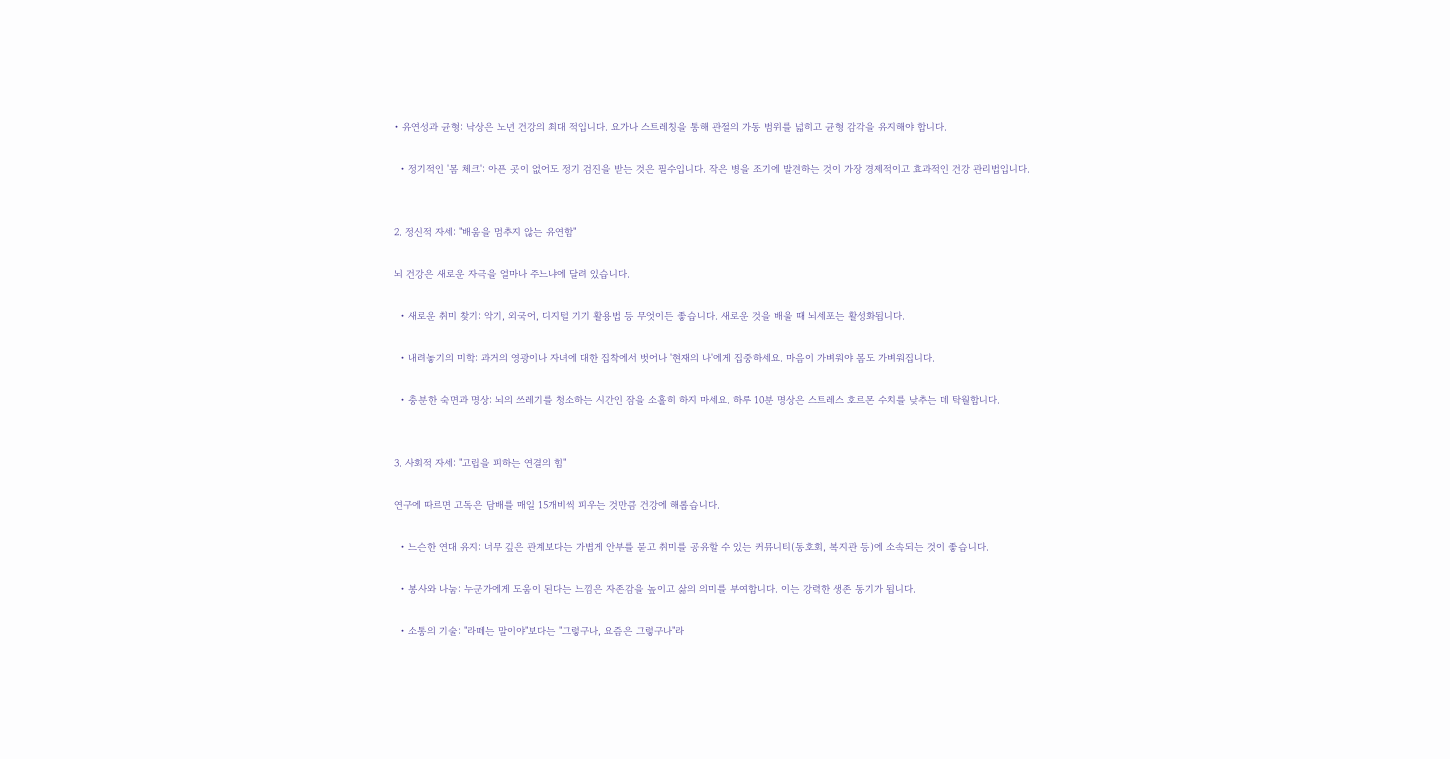• 유연성과 균형: 낙상은 노년 건강의 최대 적입니다. 요가나 스트레칭을 통해 관절의 가동 범위를 넓히고 균형 감각을 유지해야 합니다.

  • 정기적인 '몸 체크': 아픈 곳이 없어도 정기 검진을 받는 것은 필수입니다. 작은 병을 조기에 발견하는 것이 가장 경제적이고 효과적인 건강 관리법입니다.


2. 정신적 자세: "배움을 멈추지 않는 유연함"

뇌 건강은 새로운 자극을 얼마나 주느냐에 달려 있습니다.

  • 새로운 취미 찾기: 악기, 외국어, 디지털 기기 활용법 등 무엇이든 좋습니다. 새로운 것을 배울 때 뇌세포는 활성화됩니다.

  • 내려놓기의 미학: 과거의 영광이나 자녀에 대한 집착에서 벗어나 '현재의 나'에게 집중하세요. 마음이 가벼워야 몸도 가벼워집니다.

  • 충분한 숙면과 명상: 뇌의 쓰레기를 청소하는 시간인 잠을 소홀히 하지 마세요. 하루 10분 명상은 스트레스 호르몬 수치를 낮추는 데 탁월합니다.


3. 사회적 자세: "고립을 피하는 연결의 힘"

연구에 따르면 고독은 담배를 매일 15개비씩 피우는 것만큼 건강에 해롭습니다.

  • 느슨한 연대 유지: 너무 깊은 관계보다는 가볍게 안부를 묻고 취미를 공유할 수 있는 커뮤니티(동호회, 복지관 등)에 소속되는 것이 좋습니다.

  • 봉사와 나눔: 누군가에게 도움이 된다는 느낌은 자존감을 높이고 삶의 의미를 부여합니다. 이는 강력한 생존 동기가 됩니다.

  • 소통의 기술: "라떼는 말이야"보다는 "그렇구나, 요즘은 그렇구나"라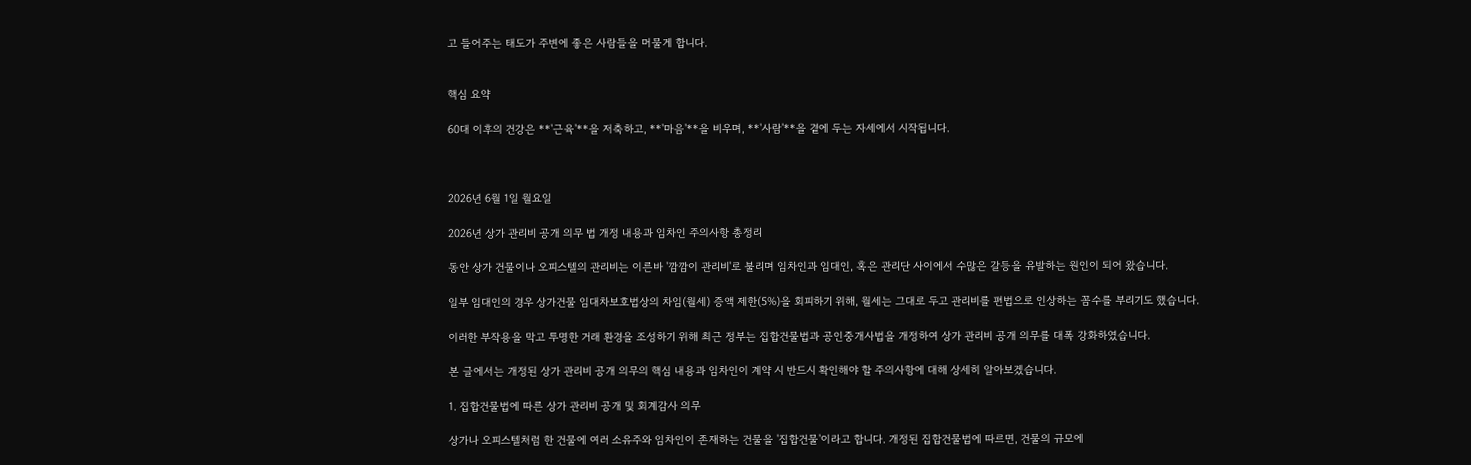고 들어주는 태도가 주변에 좋은 사람들을 머물게 합니다.


핵심 요약

60대 이후의 건강은 **'근육'**을 저축하고, **'마음'**을 비우며, **'사람'**을 곁에 두는 자세에서 시작됩니다.



2026년 6월 1일 월요일

2026년 상가 관리비 공개 의무 법 개정 내용과 임차인 주의사항 총정리

동안 상가 건물이나 오피스텔의 관리비는 이른바 '깜깜이 관리비'로 불리며 임차인과 임대인, 혹은 관리단 사이에서 수많은 갈등을 유발하는 원인이 되어 왔습니다.

일부 임대인의 경우 상가건물 임대차보호법상의 차임(월세) 증액 제한(5%)을 회피하기 위해, 월세는 그대로 두고 관리비를 편법으로 인상하는 꼼수를 부리기도 했습니다.

이러한 부작용을 막고 투명한 거래 환경을 조성하기 위해 최근 정부는 집합건물법과 공인중개사법을 개정하여 상가 관리비 공개 의무를 대폭 강화하였습니다.

본 글에서는 개정된 상가 관리비 공개 의무의 핵심 내용과 임차인이 계약 시 반드시 확인해야 할 주의사항에 대해 상세히 알아보겠습니다.

1. 집합건물법에 따른 상가 관리비 공개 및 회계감사 의무

상가나 오피스텔처럼 한 건물에 여러 소유주와 임차인이 존재하는 건물을 '집합건물'이라고 합니다. 개정된 집합건물법에 따르면, 건물의 규모에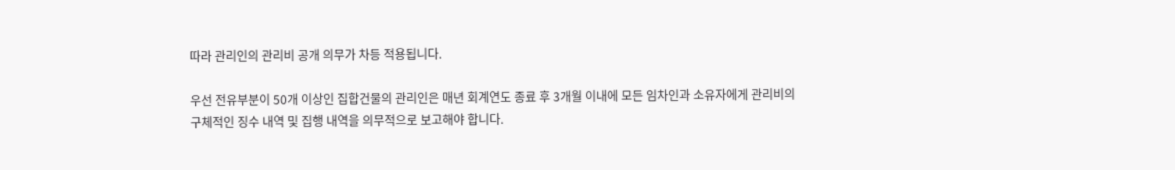따라 관리인의 관리비 공개 의무가 차등 적용됩니다.

우선 전유부분이 50개 이상인 집합건물의 관리인은 매년 회계연도 종료 후 3개월 이내에 모든 임차인과 소유자에게 관리비의 구체적인 징수 내역 및 집행 내역을 의무적으로 보고해야 합니다.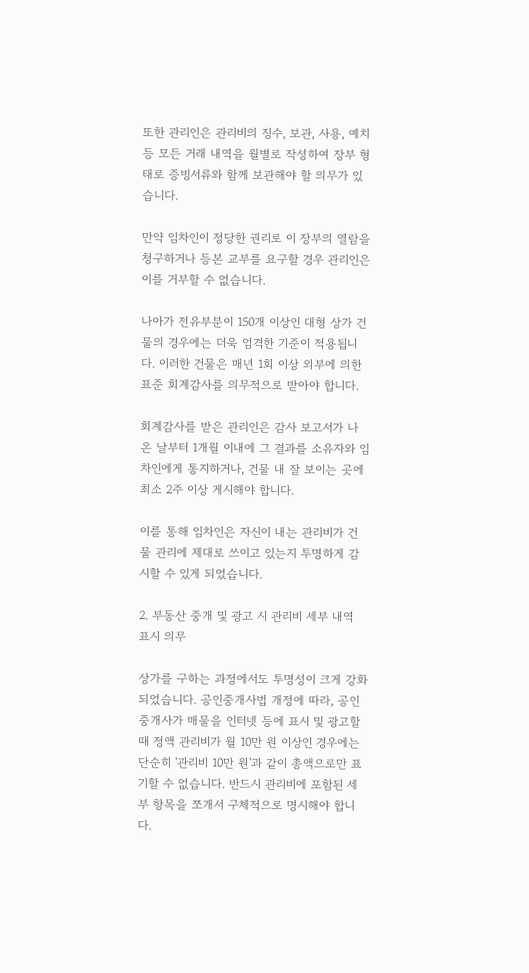또한 관리인은 관리비의 징수, 보관, 사용, 예치 등 모든 거래 내역을 월별로 작성하여 장부 형태로 증빙서류와 함께 보관해야 할 의무가 있습니다.

만약 임차인이 정당한 권리로 이 장부의 열람을 청구하거나 등본 교부를 요구할 경우 관리인은 이를 거부할 수 없습니다.

나아가 전유부분이 150개 이상인 대형 상가 건물의 경우에는 더욱 엄격한 기준이 적용됩니다. 이러한 건물은 매년 1회 이상 외부에 의한 표준 회계감사를 의무적으로 받아야 합니다.

회계감사를 받은 관리인은 감사 보고서가 나온 날부터 1개월 이내에 그 결과를 소유자와 임차인에게 통지하거나, 건물 내 잘 보이는 곳에 최소 2주 이상 게시해야 합니다.

이를 통해 임차인은 자신이 내는 관리비가 건물 관리에 제대로 쓰이고 있는지 투명하게 감시할 수 있게 되었습니다.

2. 부동산 중개 및 광고 시 관리비 세부 내역 표시 의무

상가를 구하는 과정에서도 투명성이 크게 강화되었습니다. 공인중개사법 개정에 따라, 공인중개사가 매물을 인터넷 등에 표시 및 광고할 때 정액 관리비가 월 10만 원 이상인 경우에는 단순히 '관리비 10만 원'과 같이 총액으로만 표기할 수 없습니다. 반드시 관리비에 포함된 세부 항목을 쪼개서 구체적으로 명시해야 합니다.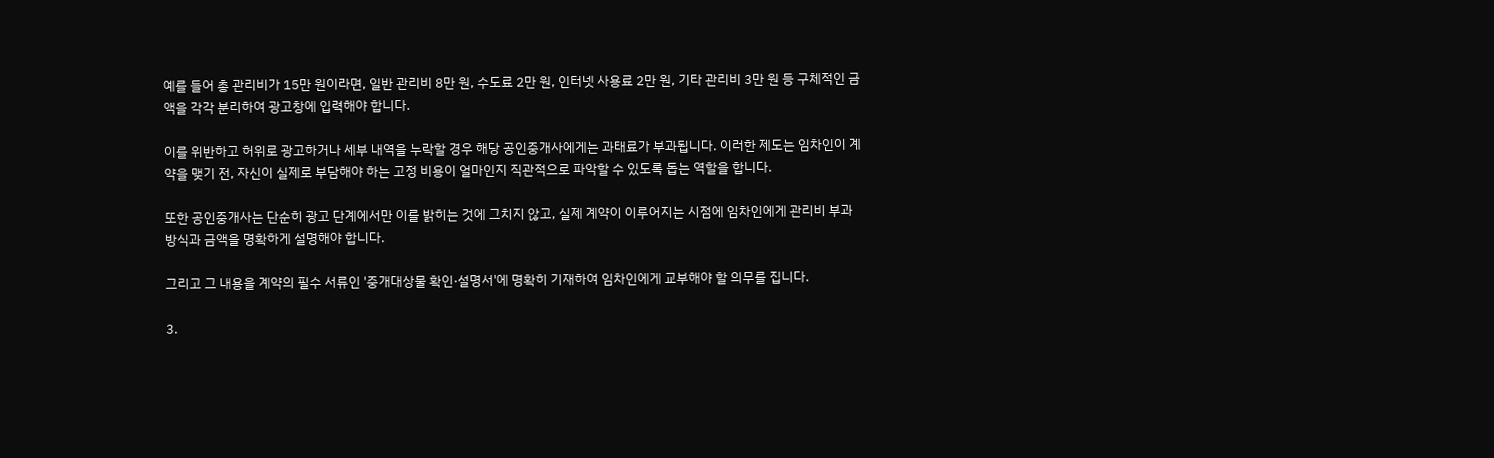예를 들어 총 관리비가 15만 원이라면, 일반 관리비 8만 원, 수도료 2만 원, 인터넷 사용료 2만 원, 기타 관리비 3만 원 등 구체적인 금액을 각각 분리하여 광고창에 입력해야 합니다.

이를 위반하고 허위로 광고하거나 세부 내역을 누락할 경우 해당 공인중개사에게는 과태료가 부과됩니다. 이러한 제도는 임차인이 계약을 맺기 전, 자신이 실제로 부담해야 하는 고정 비용이 얼마인지 직관적으로 파악할 수 있도록 돕는 역할을 합니다.

또한 공인중개사는 단순히 광고 단계에서만 이를 밝히는 것에 그치지 않고, 실제 계약이 이루어지는 시점에 임차인에게 관리비 부과 방식과 금액을 명확하게 설명해야 합니다.

그리고 그 내용을 계약의 필수 서류인 '중개대상물 확인·설명서'에 명확히 기재하여 임차인에게 교부해야 할 의무를 집니다.

3.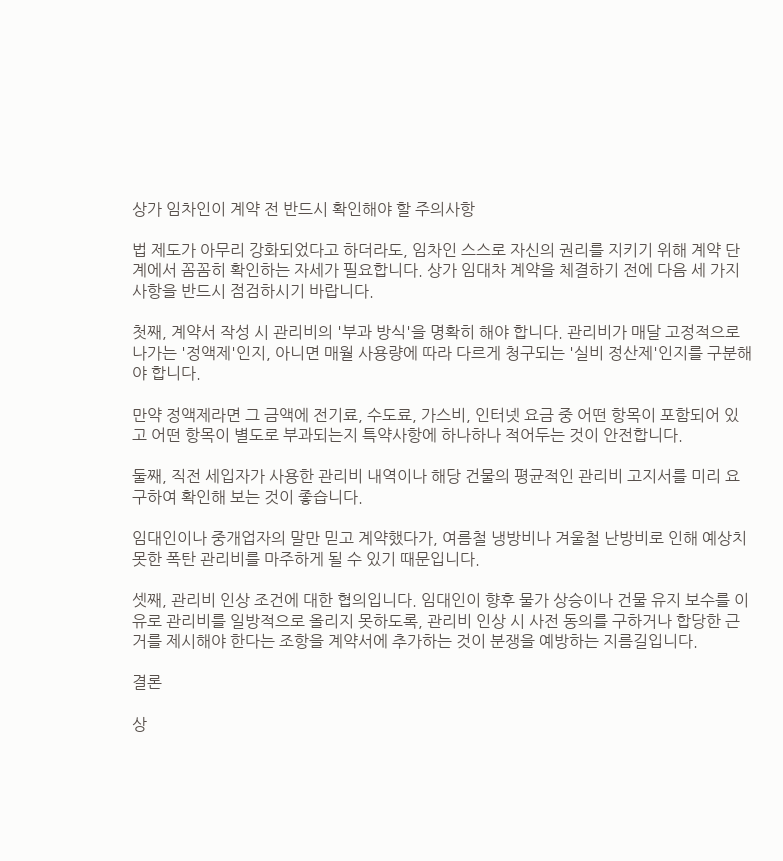상가 임차인이 계약 전 반드시 확인해야 할 주의사항

법 제도가 아무리 강화되었다고 하더라도, 임차인 스스로 자신의 권리를 지키기 위해 계약 단계에서 꼼꼼히 확인하는 자세가 필요합니다. 상가 임대차 계약을 체결하기 전에 다음 세 가지 사항을 반드시 점검하시기 바랍니다.

첫째, 계약서 작성 시 관리비의 '부과 방식'을 명확히 해야 합니다. 관리비가 매달 고정적으로 나가는 '정액제'인지, 아니면 매월 사용량에 따라 다르게 청구되는 '실비 정산제'인지를 구분해야 합니다.

만약 정액제라면 그 금액에 전기료, 수도료, 가스비, 인터넷 요금 중 어떤 항목이 포함되어 있고 어떤 항목이 별도로 부과되는지 특약사항에 하나하나 적어두는 것이 안전합니다.

둘째, 직전 세입자가 사용한 관리비 내역이나 해당 건물의 평균적인 관리비 고지서를 미리 요구하여 확인해 보는 것이 좋습니다.

임대인이나 중개업자의 말만 믿고 계약했다가, 여름철 냉방비나 겨울철 난방비로 인해 예상치 못한 폭탄 관리비를 마주하게 될 수 있기 때문입니다.

셋째, 관리비 인상 조건에 대한 협의입니다. 임대인이 향후 물가 상승이나 건물 유지 보수를 이유로 관리비를 일방적으로 올리지 못하도록, 관리비 인상 시 사전 동의를 구하거나 합당한 근거를 제시해야 한다는 조항을 계약서에 추가하는 것이 분쟁을 예방하는 지름길입니다.

결론

상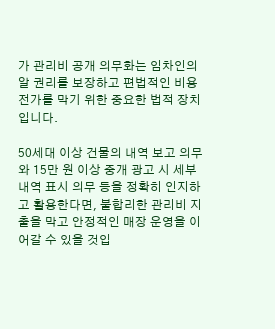가 관리비 공개 의무화는 임차인의 알 권리를 보장하고 편법적인 비용 전가를 막기 위한 중요한 법적 장치입니다.

50세대 이상 건물의 내역 보고 의무와 15만 원 이상 중개 광고 시 세부 내역 표시 의무 등을 정확히 인지하고 활용한다면, 불합리한 관리비 지출을 막고 안정적인 매장 운영을 이어갈 수 있을 것입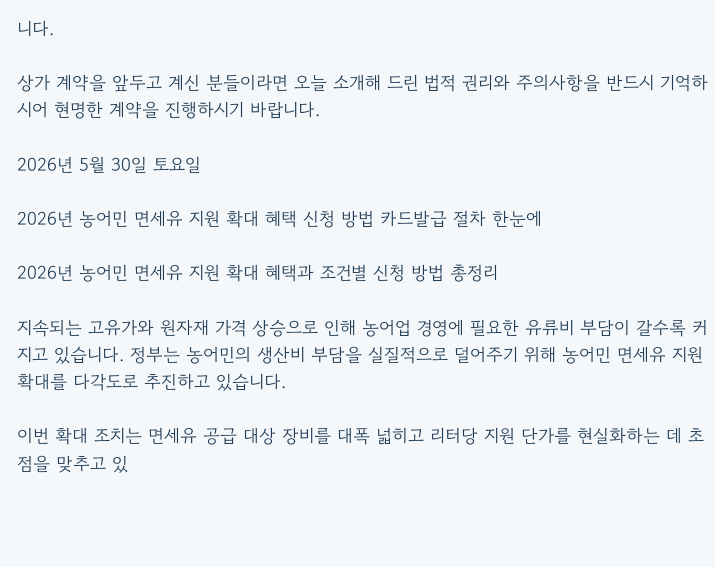니다.

상가 계약을 앞두고 계신 분들이라면 오늘 소개해 드린 법적 권리와 주의사항을 반드시 기억하시어 현명한 계약을 진행하시기 바랍니다.

2026년 5월 30일 토요일

2026년 농어민 면세유 지원 확대 혜택 신청 방법 카드발급 절차 한눈에

2026년 농어민 면세유 지원 확대 혜택과 조건별 신청 방법 총정리

지속되는 고유가와 원자재 가격 상승으로 인해 농어업 경영에 필요한 유류비 부담이 갈수록 커지고 있습니다. 정부는 농어민의 생산비 부담을 실질적으로 덜어주기 위해 농어민 면세유 지원 확대를 다각도로 추진하고 있습니다.

이번 확대 조치는 면세유 공급 대상 장비를 대폭 넓히고 리터당 지원 단가를 현실화하는 데 초점을 맞추고 있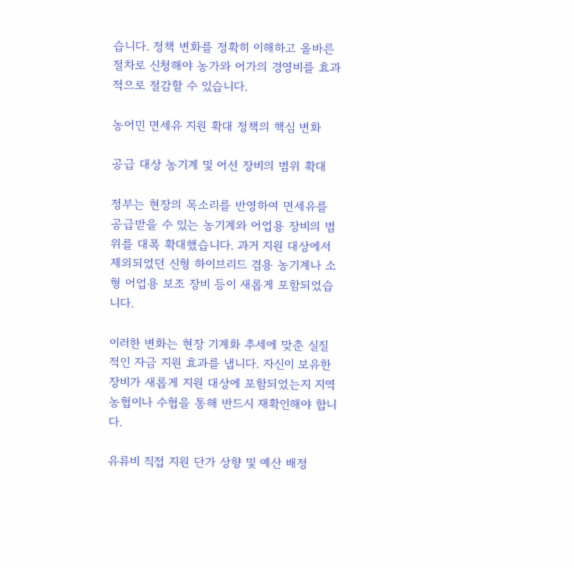습니다. 정책 변화를 정확히 이해하고 올바른 절차로 신청해야 농가와 어가의 경영비를 효과적으로 절감할 수 있습니다.

농어민 면세유 지원 확대 정책의 핵심 변화

공급 대상 농기계 및 어선 장비의 범위 확대

정부는 현장의 목소리를 반영하여 면세유를 공급받을 수 있는 농기계와 어업용 장비의 범위를 대폭 확대했습니다. 과거 지원 대상에서 제외되었던 신형 하이브리드 겸용 농기계나 소형 어업용 보조 장비 등이 새롭게 포함되었습니다.

이러한 변화는 현장 기계화 추세에 맞춘 실질적인 자금 지원 효과를 냅니다. 자신이 보유한 장비가 새롭게 지원 대상에 포함되었는지 지역 농협이나 수협을 통해 반드시 재확인해야 합니다.

유류비 직접 지원 단가 상향 및 예산 배정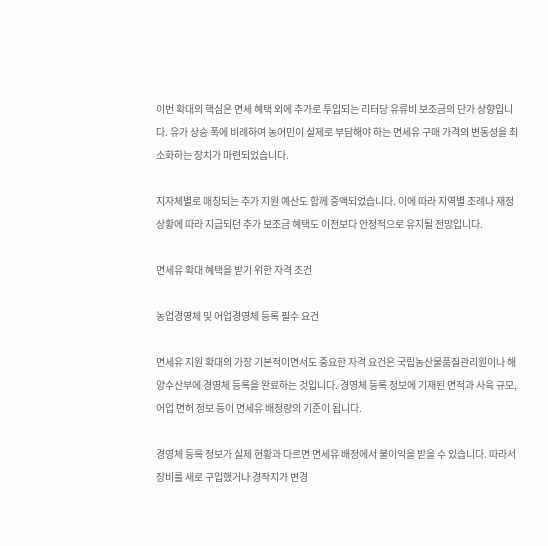이번 확대의 핵심은 면세 혜택 외에 추가로 투입되는 리터당 유류비 보조금의 단가 상향입니다. 유가 상승 폭에 비례하여 농어민이 실제로 부담해야 하는 면세유 구매 가격의 변동성을 최소화하는 장치가 마련되었습니다.

지자체별로 매칭되는 추가 지원 예산도 함께 증액되었습니다. 이에 따라 지역별 조례나 재정 상황에 따라 지급되던 추가 보조금 혜택도 이전보다 안정적으로 유지될 전망입니다.

면세유 확대 혜택을 받기 위한 자격 조건

농업경영체 및 어업경영체 등록 필수 요건

면세유 지원 확대의 가장 기본적이면서도 중요한 자격 요건은 국립농산물품질관리원이나 해양수산부에 경영체 등록을 완료하는 것입니다. 경영체 등록 정보에 기재된 면적과 사육 규모, 어업 면허 정보 등이 면세유 배정량의 기준이 됩니다.

경영체 등록 정보가 실제 현황과 다르면 면세유 배정에서 불이익을 받을 수 있습니다. 따라서 장비를 새로 구입했거나 경작지가 변경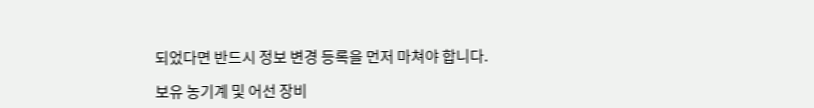되었다면 반드시 정보 변경 등록을 먼저 마쳐야 합니다.

보유 농기계 및 어선 장비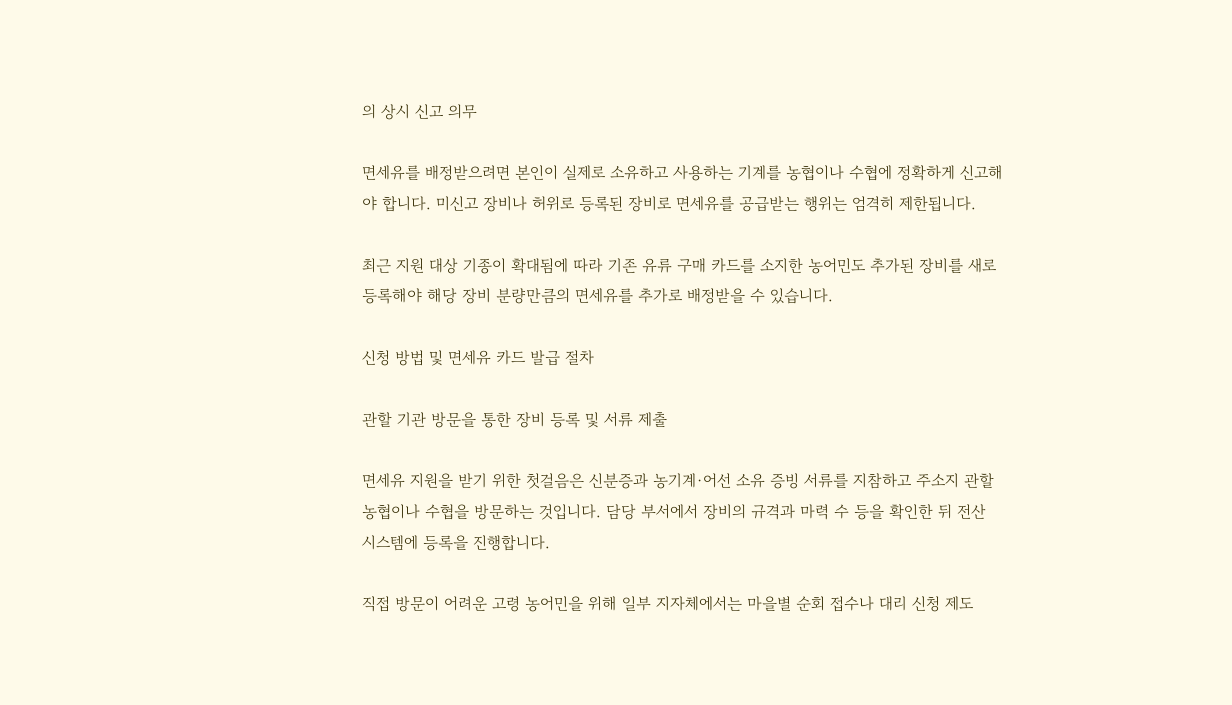의 상시 신고 의무

면세유를 배정받으려면 본인이 실제로 소유하고 사용하는 기계를 농협이나 수협에 정확하게 신고해야 합니다. 미신고 장비나 허위로 등록된 장비로 면세유를 공급받는 행위는 엄격히 제한됩니다.

최근 지원 대상 기종이 확대됨에 따라 기존 유류 구매 카드를 소지한 농어민도 추가된 장비를 새로 등록해야 해당 장비 분량만큼의 면세유를 추가로 배정받을 수 있습니다.

신청 방법 및 면세유 카드 발급 절차

관할 기관 방문을 통한 장비 등록 및 서류 제출

면세유 지원을 받기 위한 첫걸음은 신분증과 농기계·어선 소유 증빙 서류를 지참하고 주소지 관할 농협이나 수협을 방문하는 것입니다. 담당 부서에서 장비의 규격과 마력 수 등을 확인한 뒤 전산 시스템에 등록을 진행합니다.

직접 방문이 어려운 고령 농어민을 위해 일부 지자체에서는 마을별 순회 접수나 대리 신청 제도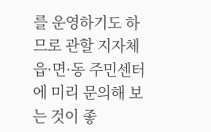를 운영하기도 하므로 관할 지자체 읍·면·동 주민센터에 미리 문의해 보는 것이 좋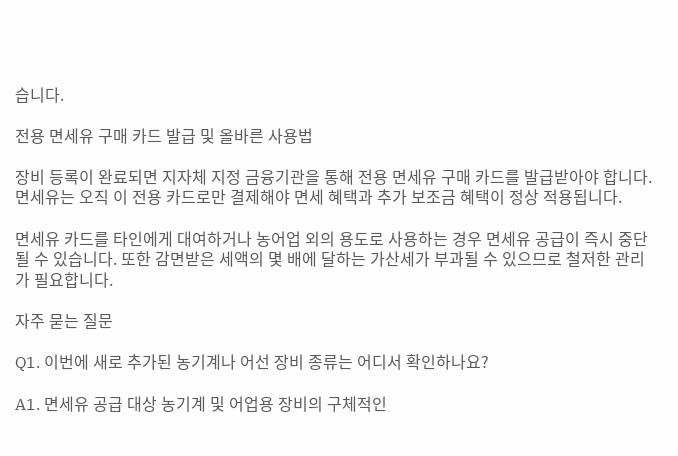습니다.

전용 면세유 구매 카드 발급 및 올바른 사용법

장비 등록이 완료되면 지자체 지정 금융기관을 통해 전용 면세유 구매 카드를 발급받아야 합니다. 면세유는 오직 이 전용 카드로만 결제해야 면세 혜택과 추가 보조금 혜택이 정상 적용됩니다.

면세유 카드를 타인에게 대여하거나 농어업 외의 용도로 사용하는 경우 면세유 공급이 즉시 중단될 수 있습니다. 또한 감면받은 세액의 몇 배에 달하는 가산세가 부과될 수 있으므로 철저한 관리가 필요합니다.

자주 묻는 질문

Q1. 이번에 새로 추가된 농기계나 어선 장비 종류는 어디서 확인하나요?

A1. 면세유 공급 대상 농기계 및 어업용 장비의 구체적인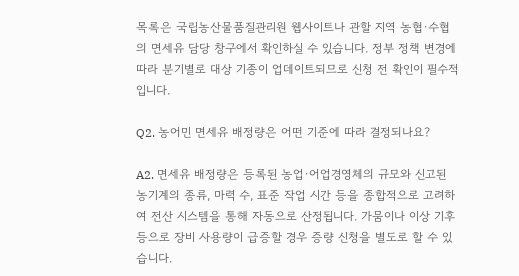목록은 국립농산물품질관리원 웹사이트나 관할 지역 농협·수협의 면세유 담당 창구에서 확인하실 수 있습니다. 정부 정책 변경에 따라 분기별로 대상 기종이 업데이트되므로 신청 전 확인이 필수적입니다.

Q2. 농어민 면세유 배정량은 어떤 기준에 따라 결정되나요?

A2. 면세유 배정량은 등록된 농업·어업경영체의 규모와 신고된 농기계의 종류, 마력 수, 표준 작업 시간 등을 종합적으로 고려하여 전산 시스템을 통해 자동으로 산정됩니다. 가뭄이나 이상 기후 등으로 장비 사용량이 급증할 경우 증량 신청을 별도로 할 수 있습니다.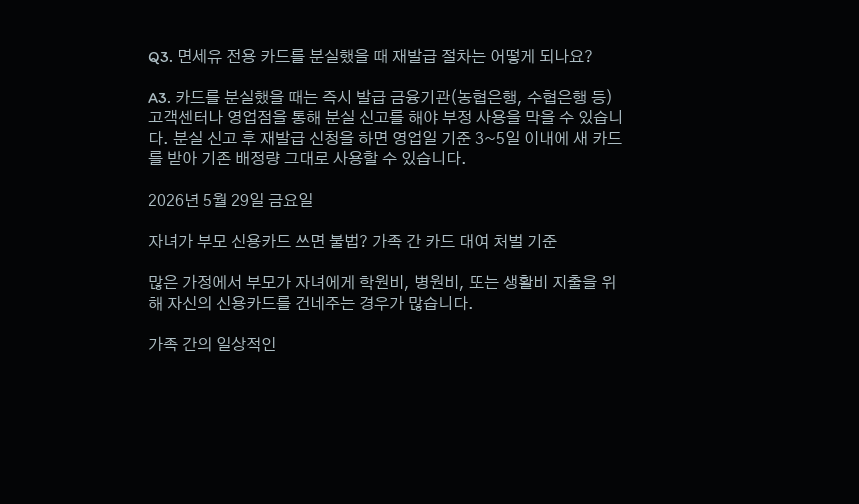Q3. 면세유 전용 카드를 분실했을 때 재발급 절차는 어떻게 되나요?

A3. 카드를 분실했을 때는 즉시 발급 금융기관(농협은행, 수협은행 등) 고객센터나 영업점을 통해 분실 신고를 해야 부정 사용을 막을 수 있습니다. 분실 신고 후 재발급 신청을 하면 영업일 기준 3~5일 이내에 새 카드를 받아 기존 배정량 그대로 사용할 수 있습니다.

2026년 5월 29일 금요일

자녀가 부모 신용카드 쓰면 불법? 가족 간 카드 대여 처벌 기준

많은 가정에서 부모가 자녀에게 학원비, 병원비, 또는 생활비 지출을 위해 자신의 신용카드를 건네주는 경우가 많습니다.

가족 간의 일상적인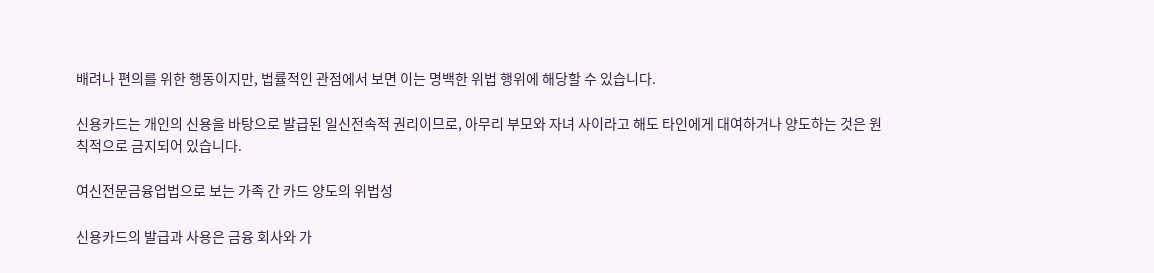배려나 편의를 위한 행동이지만, 법률적인 관점에서 보면 이는 명백한 위법 행위에 해당할 수 있습니다.

신용카드는 개인의 신용을 바탕으로 발급된 일신전속적 권리이므로, 아무리 부모와 자녀 사이라고 해도 타인에게 대여하거나 양도하는 것은 원칙적으로 금지되어 있습니다.

여신전문금융업법으로 보는 가족 간 카드 양도의 위법성

신용카드의 발급과 사용은 금융 회사와 가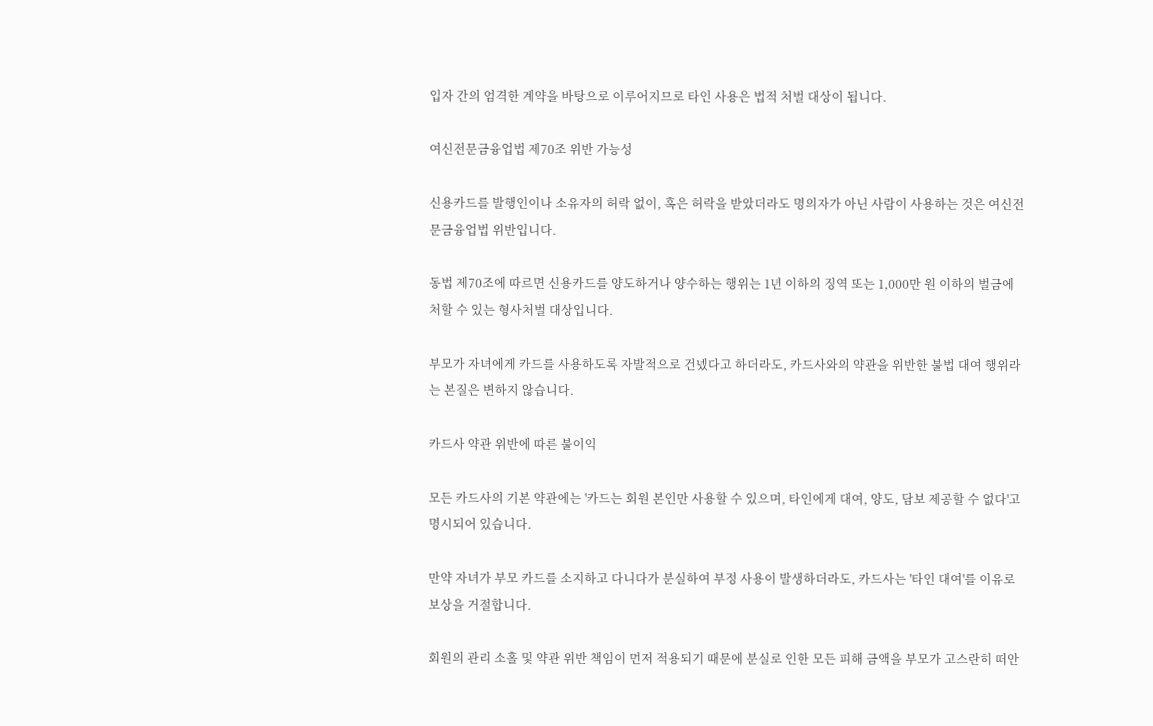입자 간의 엄격한 계약을 바탕으로 이루어지므로 타인 사용은 법적 처벌 대상이 됩니다.

여신전문금융업법 제70조 위반 가능성

신용카드를 발행인이나 소유자의 허락 없이, 혹은 허락을 받았더라도 명의자가 아닌 사람이 사용하는 것은 여신전문금융업법 위반입니다.

동법 제70조에 따르면 신용카드를 양도하거나 양수하는 행위는 1년 이하의 징역 또는 1,000만 원 이하의 벌금에 처할 수 있는 형사처벌 대상입니다.

부모가 자녀에게 카드를 사용하도록 자발적으로 건넸다고 하더라도, 카드사와의 약관을 위반한 불법 대여 행위라는 본질은 변하지 않습니다.

카드사 약관 위반에 따른 불이익

모든 카드사의 기본 약관에는 '카드는 회원 본인만 사용할 수 있으며, 타인에게 대여, 양도, 담보 제공할 수 없다'고 명시되어 있습니다.

만약 자녀가 부모 카드를 소지하고 다니다가 분실하여 부정 사용이 발생하더라도, 카드사는 '타인 대여'를 이유로 보상을 거절합니다.

회원의 관리 소홀 및 약관 위반 책임이 먼저 적용되기 때문에 분실로 인한 모든 피해 금액을 부모가 고스란히 떠안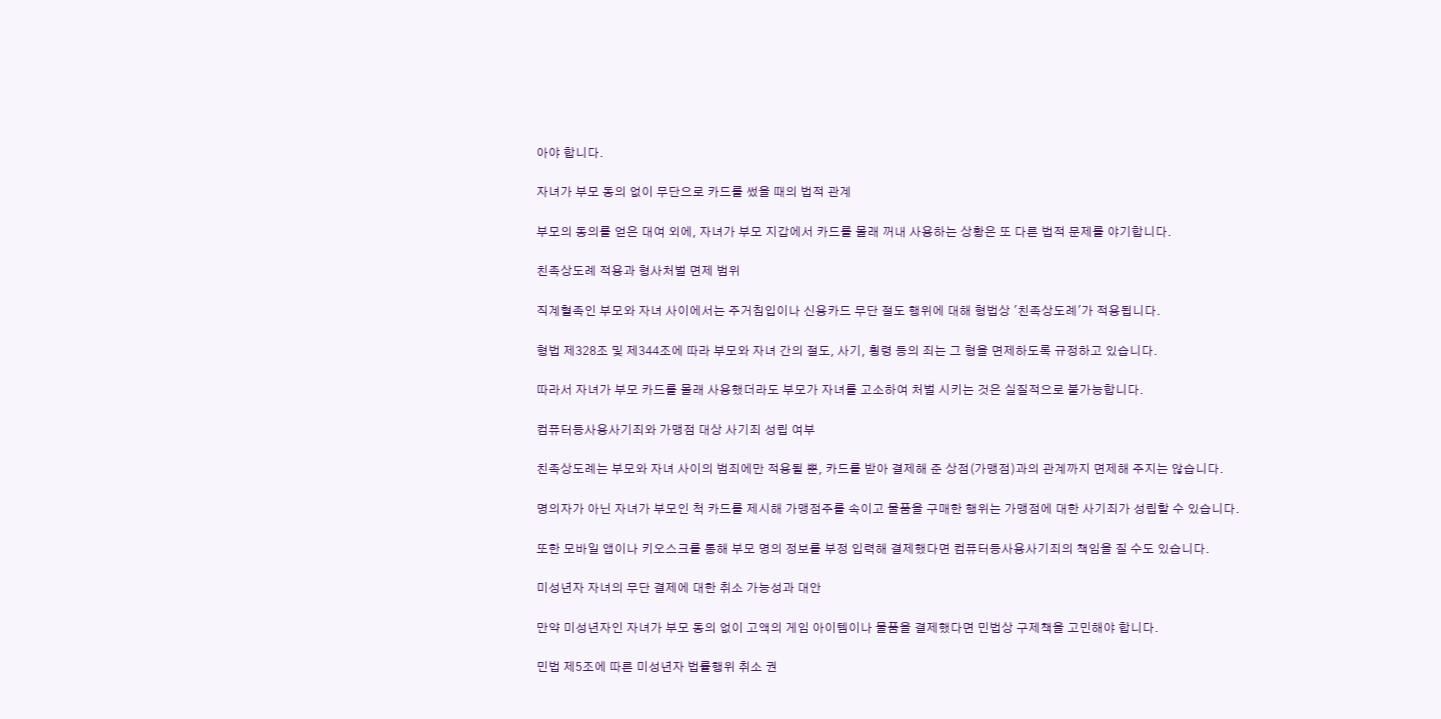아야 합니다.

자녀가 부모 동의 없이 무단으로 카드를 썼을 때의 법적 관계

부모의 동의를 얻은 대여 외에, 자녀가 부모 지갑에서 카드를 몰래 꺼내 사용하는 상황은 또 다른 법적 문제를 야기합니다.

친족상도례 적용과 형사처벌 면제 범위

직계혈족인 부모와 자녀 사이에서는 주거침입이나 신용카드 무단 절도 행위에 대해 형법상 '친족상도례'가 적용됩니다.

형법 제328조 및 제344조에 따라 부모와 자녀 간의 절도, 사기, 횡령 등의 죄는 그 형을 면제하도록 규정하고 있습니다.

따라서 자녀가 부모 카드를 몰래 사용했더라도 부모가 자녀를 고소하여 처벌 시키는 것은 실질적으로 불가능합니다.

컴퓨터등사용사기죄와 가맹점 대상 사기죄 성립 여부

친족상도례는 부모와 자녀 사이의 범죄에만 적용될 뿐, 카드를 받아 결제해 준 상점(가맹점)과의 관계까지 면제해 주지는 않습니다.

명의자가 아닌 자녀가 부모인 척 카드를 제시해 가맹점주를 속이고 물품을 구매한 행위는 가맹점에 대한 사기죄가 성립할 수 있습니다.

또한 모바일 앱이나 키오스크를 통해 부모 명의 정보를 부정 입력해 결제했다면 컴퓨터등사용사기죄의 책임을 질 수도 있습니다.

미성년자 자녀의 무단 결제에 대한 취소 가능성과 대안

만약 미성년자인 자녀가 부모 동의 없이 고액의 게임 아이템이나 물품을 결제했다면 민법상 구제책을 고민해야 합니다.

민법 제5조에 따른 미성년자 법률행위 취소 권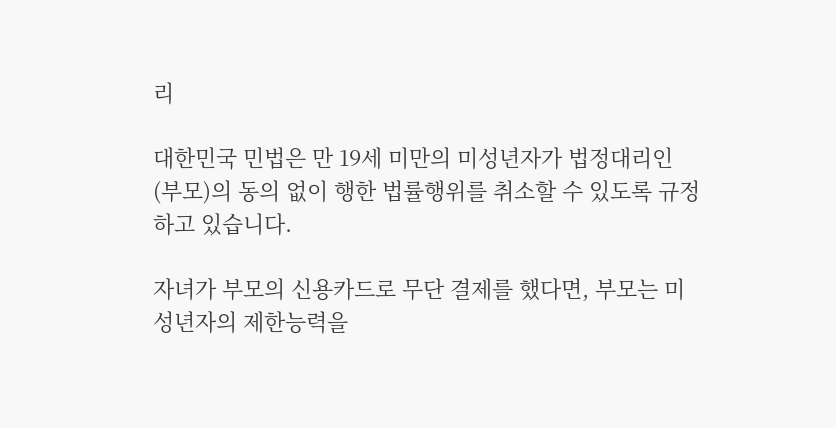리

대한민국 민법은 만 19세 미만의 미성년자가 법정대리인(부모)의 동의 없이 행한 법률행위를 취소할 수 있도록 규정하고 있습니다.

자녀가 부모의 신용카드로 무단 결제를 했다면, 부모는 미성년자의 제한능력을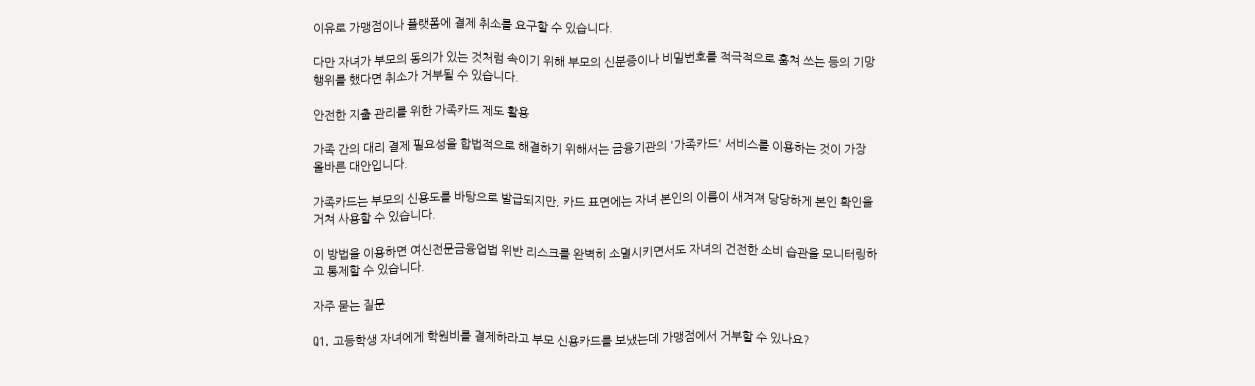이유로 가맹점이나 플랫폼에 결제 취소를 요구할 수 있습니다.

다만 자녀가 부모의 동의가 있는 것처럼 속이기 위해 부모의 신분증이나 비밀번호를 적극적으로 훔쳐 쓰는 등의 기망 행위를 했다면 취소가 거부될 수 있습니다.

안전한 지출 관리를 위한 가족카드 제도 활용

가족 간의 대리 결제 필요성을 합법적으로 해결하기 위해서는 금융기관의 '가족카드' 서비스를 이용하는 것이 가장 올바른 대안입니다.

가족카드는 부모의 신용도를 바탕으로 발급되지만, 카드 표면에는 자녀 본인의 이름이 새겨져 당당하게 본인 확인을 거쳐 사용할 수 있습니다.

이 방법을 이용하면 여신전문금융업법 위반 리스크를 완벽히 소멸시키면서도 자녀의 건전한 소비 습관을 모니터링하고 통제할 수 있습니다.

자주 묻는 질문

Q1. 고등학생 자녀에게 학원비를 결제하라고 부모 신용카드를 보냈는데 가맹점에서 거부할 수 있나요?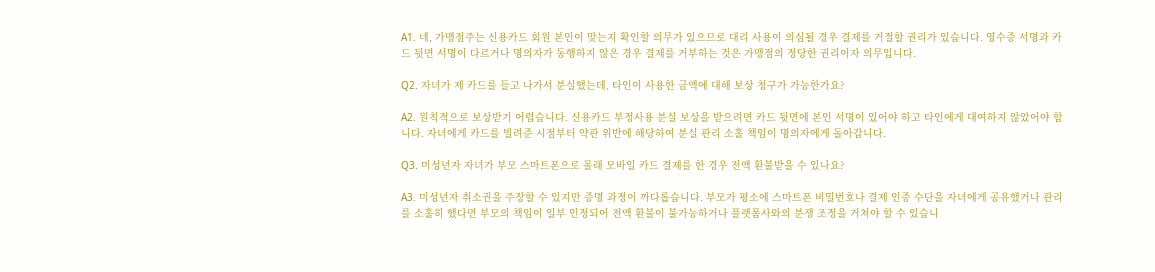A1. 네, 가맹점주는 신용카드 회원 본인이 맞는지 확인할 의무가 있으므로 대리 사용이 의심될 경우 결제를 거절할 권리가 있습니다. 영수증 서명과 카드 뒷면 서명이 다르거나 명의자가 동행하지 않은 경우 결제를 거부하는 것은 가맹점의 정당한 권리이자 의무입니다.

Q2. 자녀가 제 카드를 들고 나가서 분실했는데, 타인이 사용한 금액에 대해 보상 청구가 가능한가요?

A2. 원칙적으로 보상받기 어렵습니다. 신용카드 부정사용 분실 보상을 받으려면 카드 뒷면에 본인 서명이 있어야 하고 타인에게 대여하지 않았어야 합니다. 자녀에게 카드를 빌려준 시점부터 약관 위반에 해당하여 분실 관리 소홀 책임이 명의자에게 돌아갑니다.

Q3. 미성년자 자녀가 부모 스마트폰으로 몰래 모바일 카드 결제를 한 경우 전액 환불받을 수 있나요?

A3. 미성년자 취소권을 주장할 수 있지만 증명 과정이 까다롭습니다. 부모가 평소에 스마트폰 비밀번호나 결제 인증 수단을 자녀에게 공유했거나 관리를 소홀히 했다면 부모의 책임이 일부 인정되어 전액 환불이 불가능하거나 플랫폼사와의 분쟁 조정을 거쳐야 할 수 있습니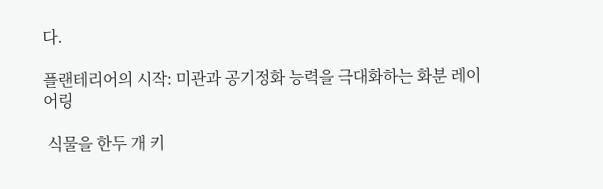다.

플랜테리어의 시작: 미관과 공기정화 능력을 극대화하는 화분 레이어링

 식물을 한두 개 키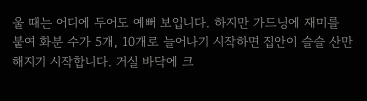울 때는 어디에 두어도 예뻐 보입니다. 하지만 가드닝에 재미를 붙여 화분 수가 5개, 10개로 늘어나기 시작하면 집안이 슬슬 산만해지기 시작합니다. 거실 바닥에 크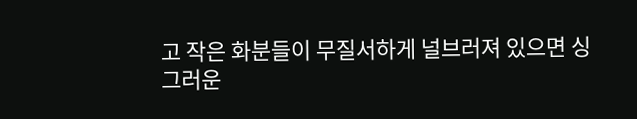고 작은 화분들이 무질서하게 널브러져 있으면 싱그러운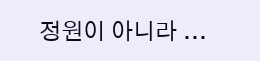정원이 아니라 ...